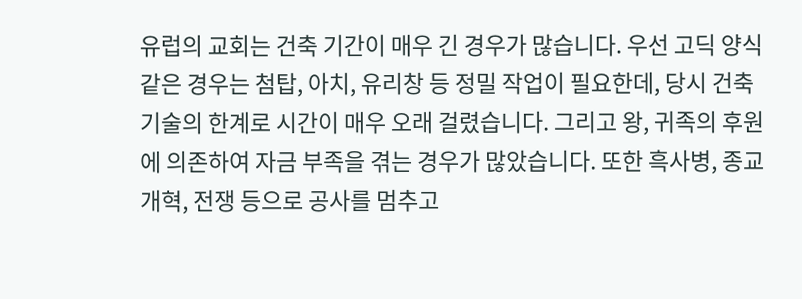유럽의 교회는 건축 기간이 매우 긴 경우가 많습니다. 우선 고딕 양식 같은 경우는 첨탑, 아치, 유리창 등 정밀 작업이 필요한데, 당시 건축 기술의 한계로 시간이 매우 오래 걸렸습니다. 그리고 왕, 귀족의 후원에 의존하여 자금 부족을 겪는 경우가 많았습니다. 또한 흑사병, 종교 개혁, 전쟁 등으로 공사를 멈추고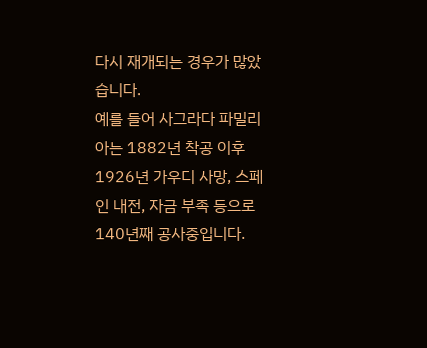다시 재개되는 경우가 많았습니다.
예를 들어 사그라다 파밀리아는 1882년 착공 이후 1926년 가우디 사망, 스페인 내전, 자금 부족 등으로 140년째 공사중입니다.